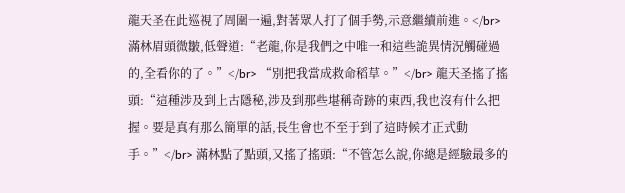龍天圣在此巡視了周圍一遍,對著眾人打了個手勢,示意繼續前進。</br> 滿林眉頭微皺,低聲道:“老龍,你是我們之中唯一和這些詭異情況觸碰過的,全看你的了。”</br> “別把我當成救命稻草。”</br> 龍天圣搖了搖頭:“這種涉及到上古隱秘,涉及到那些堪稱奇跡的東西,我也沒有什么把握。要是真有那么簡單的話,長生會也不至于到了這時候才正式動手。”</br> 滿林點了點頭,又搖了搖頭:“不管怎么說,你總是經驗最多的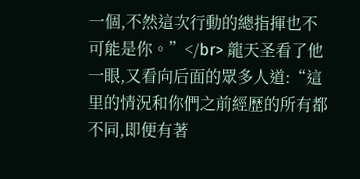一個,不然這次行動的總指揮也不可能是你。”</br> 龍天圣看了他一眼,又看向后面的眾多人道:“這里的情況和你們之前經歷的所有都不同,即便有著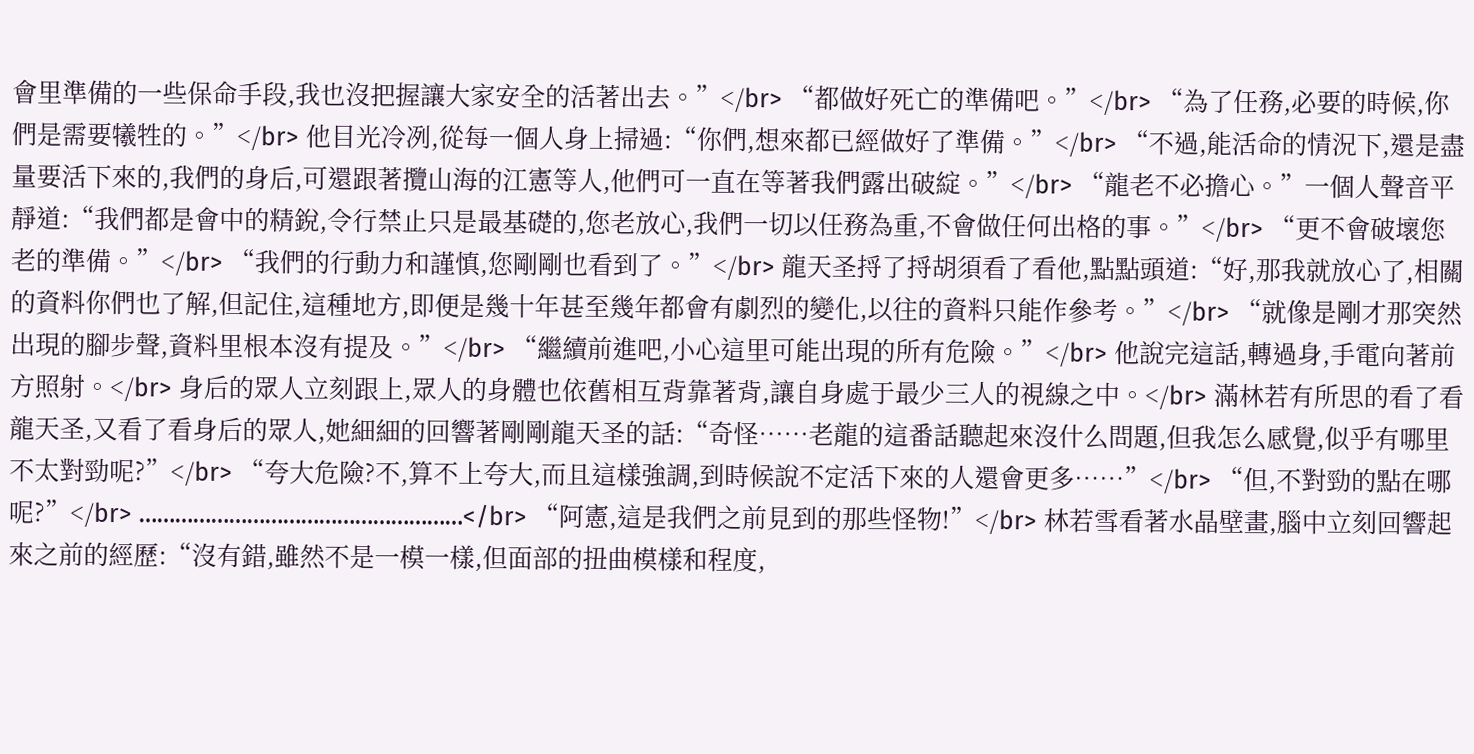會里準備的一些保命手段,我也沒把握讓大家安全的活著出去。”</br> “都做好死亡的準備吧。”</br> “為了任務,必要的時候,你們是需要犧牲的。”</br> 他目光冷冽,從每一個人身上掃過:“你們,想來都已經做好了準備。”</br> “不過,能活命的情況下,還是盡量要活下來的,我們的身后,可還跟著攬山海的江憲等人,他們可一直在等著我們露出破綻。”</br> “龍老不必擔心。”一個人聲音平靜道:“我們都是會中的精銳,令行禁止只是最基礎的,您老放心,我們一切以任務為重,不會做任何出格的事。”</br> “更不會破壞您老的準備。”</br> “我們的行動力和謹慎,您剛剛也看到了。”</br> 龍天圣捋了捋胡須看了看他,點點頭道:“好,那我就放心了,相關的資料你們也了解,但記住,這種地方,即便是幾十年甚至幾年都會有劇烈的變化,以往的資料只能作參考。”</br> “就像是剛才那突然出現的腳步聲,資料里根本沒有提及。”</br> “繼續前進吧,小心這里可能出現的所有危險。”</br> 他說完這話,轉過身,手電向著前方照射。</br> 身后的眾人立刻跟上,眾人的身體也依舊相互背靠著背,讓自身處于最少三人的視線之中。</br> 滿林若有所思的看了看龍天圣,又看了看身后的眾人,她細細的回響著剛剛龍天圣的話:“奇怪……老龍的這番話聽起來沒什么問題,但我怎么感覺,似乎有哪里不太對勁呢?”</br> “夸大危險?不,算不上夸大,而且這樣強調,到時候說不定活下來的人還會更多……”</br> “但,不對勁的點在哪呢?”</br> ………………………………………………</br> “阿憲,這是我們之前見到的那些怪物!”</br> 林若雪看著水晶壁畫,腦中立刻回響起來之前的經歷:“沒有錯,雖然不是一模一樣,但面部的扭曲模樣和程度,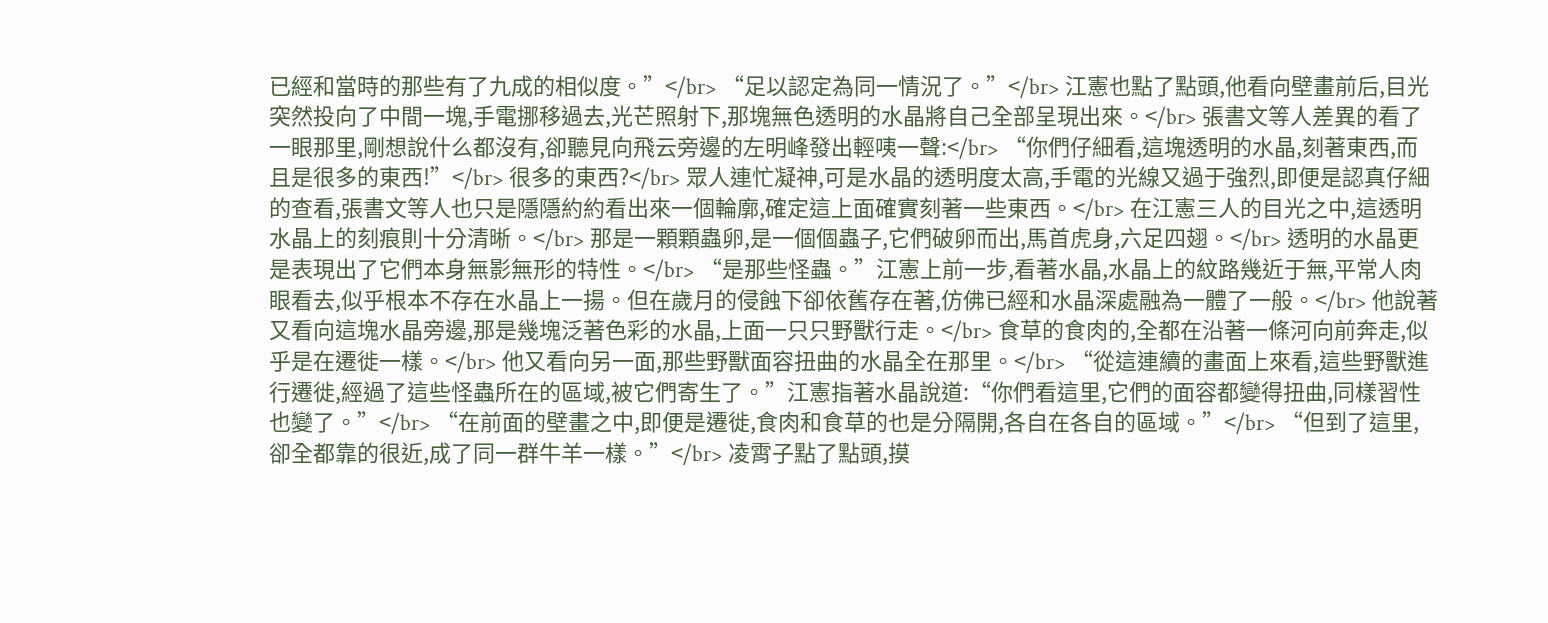已經和當時的那些有了九成的相似度。”</br> “足以認定為同一情況了。”</br> 江憲也點了點頭,他看向壁畫前后,目光突然投向了中間一塊,手電挪移過去,光芒照射下,那塊無色透明的水晶將自己全部呈現出來。</br> 張書文等人差異的看了一眼那里,剛想說什么都沒有,卻聽見向飛云旁邊的左明峰發出輕咦一聲:</br> “你們仔細看,這塊透明的水晶,刻著東西,而且是很多的東西!”</br> 很多的東西?</br> 眾人連忙凝神,可是水晶的透明度太高,手電的光線又過于強烈,即便是認真仔細的查看,張書文等人也只是隱隱約約看出來一個輪廓,確定這上面確實刻著一些東西。</br> 在江憲三人的目光之中,這透明水晶上的刻痕則十分清晰。</br> 那是一顆顆蟲卵,是一個個蟲子,它們破卵而出,馬首虎身,六足四翅。</br> 透明的水晶更是表現出了它們本身無影無形的特性。</br> “是那些怪蟲。”江憲上前一步,看著水晶,水晶上的紋路幾近于無,平常人肉眼看去,似乎根本不存在水晶上一揚。但在歲月的侵蝕下卻依舊存在著,仿佛已經和水晶深處融為一體了一般。</br> 他說著又看向這塊水晶旁邊,那是幾塊泛著色彩的水晶,上面一只只野獸行走。</br> 食草的食肉的,全都在沿著一條河向前奔走,似乎是在遷徙一樣。</br> 他又看向另一面,那些野獸面容扭曲的水晶全在那里。</br> “從這連續的畫面上來看,這些野獸進行遷徙,經過了這些怪蟲所在的區域,被它們寄生了。”江憲指著水晶說道:“你們看這里,它們的面容都變得扭曲,同樣習性也變了。”</br> “在前面的壁畫之中,即便是遷徙,食肉和食草的也是分隔開,各自在各自的區域。”</br> “但到了這里,卻全都靠的很近,成了同一群牛羊一樣。”</br> 凌霄子點了點頭,摸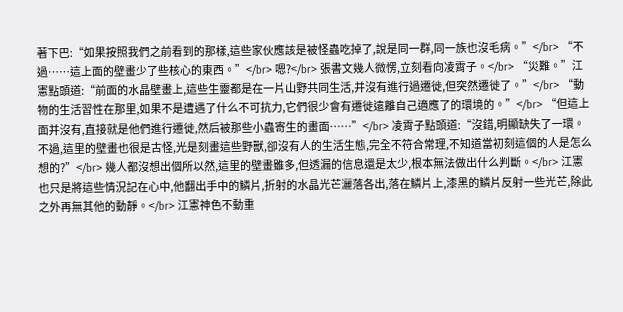著下巴:“如果按照我們之前看到的那樣,這些家伙應該是被怪蟲吃掉了,說是同一群,同一族也沒毛病。”</br> “不過……這上面的壁畫少了些核心的東西。”</br> 嗯?</br> 張書文幾人微愣,立刻看向凌霄子。</br> “災難。”江憲點頭道:“前面的水晶壁畫上,這些生靈都是在一片山野共同生活,并沒有進行過遷徙,但突然遷徙了。”</br> “動物的生活習性在那里,如果不是遭遇了什么不可抗力,它們很少會有遷徙遠離自己適應了的環境的。”</br> “但這上面并沒有,直接就是他們進行遷徙,然后被那些小蟲寄生的畫面……”</br> 凌霄子點頭道:“沒錯,明顯缺失了一環。不過,這里的壁畫也很是古怪,光是刻畫這些野獸,卻沒有人的生活生態,完全不符合常理,不知道當初刻這個的人是怎么想的?”</br> 幾人都沒想出個所以然,這里的壁畫雖多,但透漏的信息還是太少,根本無法做出什么判斷。</br> 江憲也只是將這些情況記在心中,他翻出手中的鱗片,折射的水晶光芒灑落各出,落在鱗片上,漆黑的鱗片反射一些光芒,除此之外再無其他的動靜。</br> 江憲神色不動重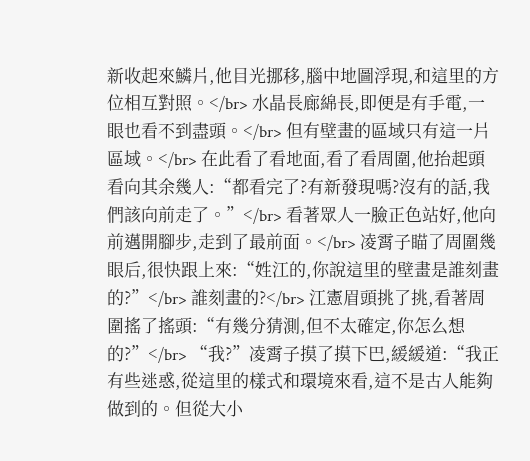新收起來鱗片,他目光挪移,腦中地圖浮現,和這里的方位相互對照。</br> 水晶長廊綿長,即便是有手電,一眼也看不到盡頭。</br> 但有壁畫的區域只有這一片區域。</br> 在此看了看地面,看了看周圍,他抬起頭看向其余幾人:“都看完了?有新發現嗎?沒有的話,我們該向前走了。”</br> 看著眾人一臉正色站好,他向前邁開腳步,走到了最前面。</br> 凌霄子瞄了周圍幾眼后,很快跟上來:“姓江的,你說這里的壁畫是誰刻畫的?”</br> 誰刻畫的?</br> 江憲眉頭挑了挑,看著周圍搖了搖頭:“有幾分猜測,但不太確定,你怎么想的?”</br> “我?”凌霄子摸了摸下巴,緩緩道:“我正有些迷惑,從這里的樣式和環境來看,這不是古人能夠做到的。但從大小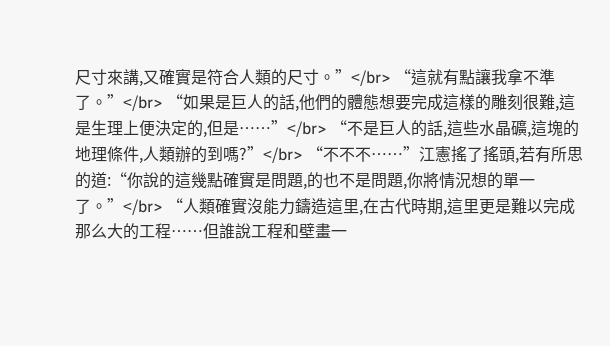尺寸來講,又確實是符合人類的尺寸。”</br> “這就有點讓我拿不準了。”</br> “如果是巨人的話,他們的體態想要完成這樣的雕刻很難,這是生理上便決定的,但是……”</br> “不是巨人的話,這些水晶礦,這塊的地理條件,人類辦的到嗎?”</br> “不不不……”江憲搖了搖頭,若有所思的道:“你說的這幾點確實是問題,的也不是問題,你將情況想的單一了。”</br> “人類確實沒能力鑄造這里,在古代時期,這里更是難以完成那么大的工程……但誰說工程和壁畫一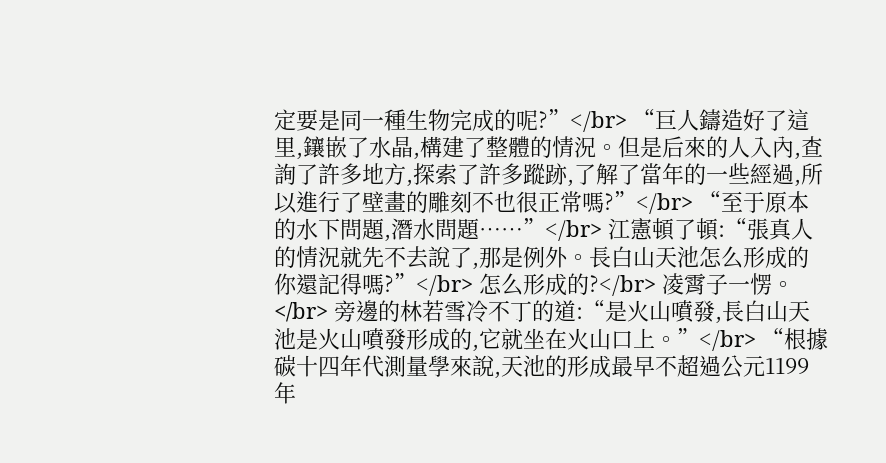定要是同一種生物完成的呢?”</br> “巨人鑄造好了這里,鑲嵌了水晶,構建了整體的情況。但是后來的人入內,查詢了許多地方,探索了許多蹤跡,了解了當年的一些經過,所以進行了壁畫的雕刻不也很正常嗎?”</br> “至于原本的水下問題,潛水問題……”</br> 江憲頓了頓:“張真人的情況就先不去說了,那是例外。長白山天池怎么形成的你還記得嗎?”</br> 怎么形成的?</br> 凌霄子一愣。</br> 旁邊的林若雪冷不丁的道:“是火山噴發,長白山天池是火山噴發形成的,它就坐在火山口上。”</br> “根據碳十四年代測量學來說,天池的形成最早不超過公元1199年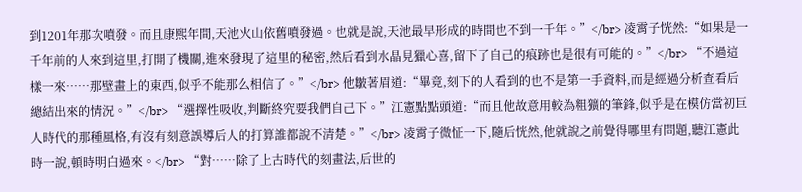到1201年那次噴發。而且康熙年間,天池火山依舊噴發過。也就是說,天池最早形成的時間也不到一千年。”</br> 凌霄子恍然:“如果是一千年前的人來到這里,打開了機關,進來發現了這里的秘密,然后看到水晶見獵心喜,留下了自己的痕跡也是很有可能的。”</br> “不過這樣一來……那壁畫上的東西,似乎不能那么相信了。”</br> 他皺著眉道:“畢竟,刻下的人看到的也不是第一手資料,而是經過分析查看后總結出來的情況。”</br> “選擇性吸收,判斷終究要我們自己下。”江憲點點頭道:“而且他故意用較為粗獷的筆鋒,似乎是在模仿當初巨人時代的那種風格,有沒有刻意誤導后人的打算誰都說不清楚。”</br> 凌霄子微怔一下,隨后恍然,他就說之前覺得哪里有問題,聽江憲此時一說,頓時明白過來。</br> “對……除了上古時代的刻畫法,后世的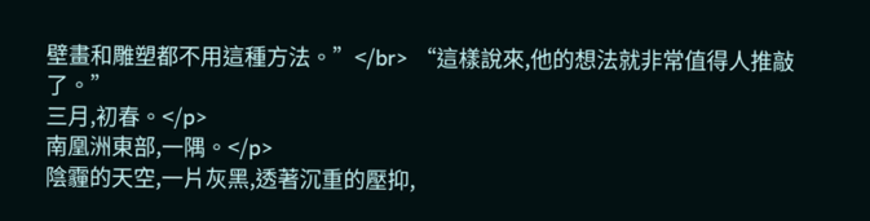壁畫和雕塑都不用這種方法。”</br> “這樣說來,他的想法就非常值得人推敲了。”
三月,初春。</p>
南凰洲東部,一隅。</p>
陰霾的天空,一片灰黑,透著沉重的壓抑,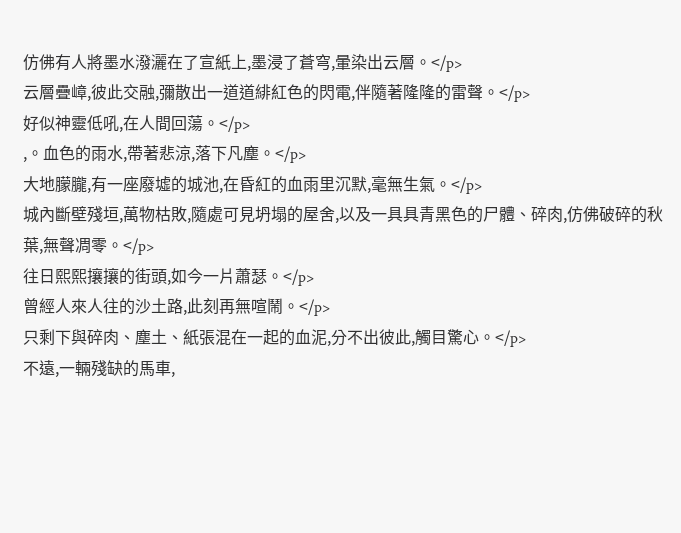仿佛有人將墨水潑灑在了宣紙上,墨浸了蒼穹,暈染出云層。</p>
云層疊嶂,彼此交融,彌散出一道道緋紅色的閃電,伴隨著隆隆的雷聲。</p>
好似神靈低吼,在人間回蕩。</p>
,。血色的雨水,帶著悲涼,落下凡塵。</p>
大地朦朧,有一座廢墟的城池,在昏紅的血雨里沉默,毫無生氣。</p>
城內斷壁殘垣,萬物枯敗,隨處可見坍塌的屋舍,以及一具具青黑色的尸體、碎肉,仿佛破碎的秋葉,無聲凋零。</p>
往日熙熙攘攘的街頭,如今一片蕭瑟。</p>
曾經人來人往的沙土路,此刻再無喧鬧。</p>
只剩下與碎肉、塵土、紙張混在一起的血泥,分不出彼此,觸目驚心。</p>
不遠,一輛殘缺的馬車,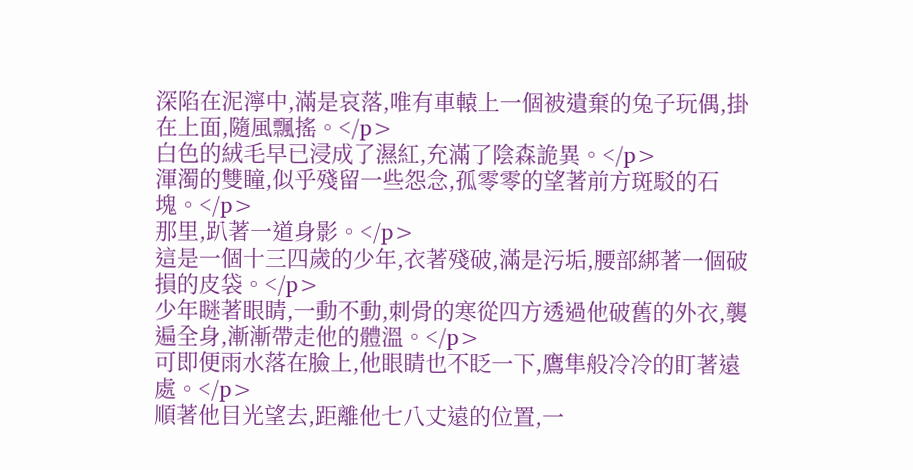深陷在泥濘中,滿是哀落,唯有車轅上一個被遺棄的兔子玩偶,掛在上面,隨風飄搖。</p>
白色的絨毛早已浸成了濕紅,充滿了陰森詭異。</p>
渾濁的雙瞳,似乎殘留一些怨念,孤零零的望著前方斑駁的石塊。</p>
那里,趴著一道身影。</p>
這是一個十三四歲的少年,衣著殘破,滿是污垢,腰部綁著一個破損的皮袋。</p>
少年瞇著眼睛,一動不動,刺骨的寒從四方透過他破舊的外衣,襲遍全身,漸漸帶走他的體溫。</p>
可即便雨水落在臉上,他眼睛也不眨一下,鷹隼般冷冷的盯著遠處。</p>
順著他目光望去,距離他七八丈遠的位置,一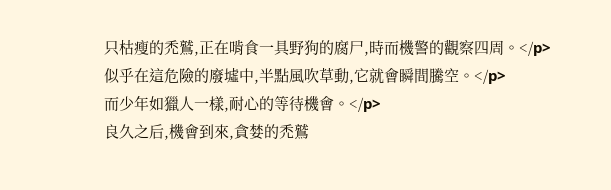只枯瘦的禿鷲,正在啃食一具野狗的腐尸,時而機警的觀察四周。</p>
似乎在這危險的廢墟中,半點風吹草動,它就會瞬間騰空。</p>
而少年如獵人一樣,耐心的等待機會。</p>
良久之后,機會到來,貪婪的禿鷲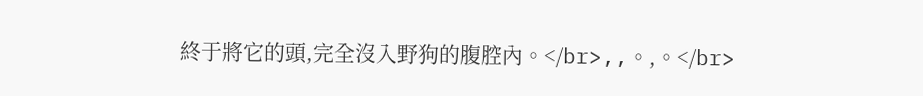終于將它的頭,完全沒入野狗的腹腔內。</br>,,。,。</br>